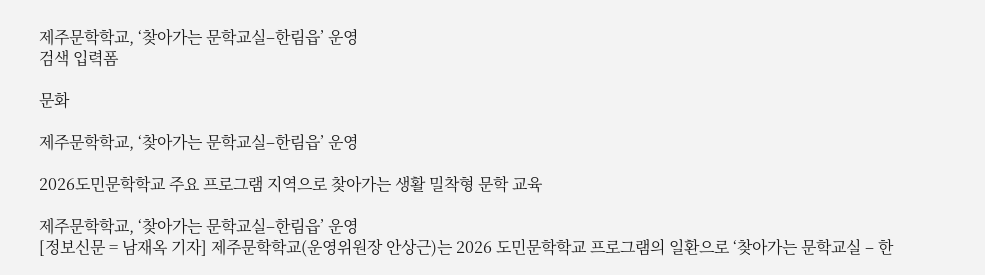제주문학학교, ‘찾아가는 문학교실–한림읍’ 운영
검색 입력폼

문화

제주문학학교, ‘찾아가는 문학교실–한림읍’ 운영

2026도민문학학교 주요 프로그램 지역으로 찾아가는 생활 밀착형 문학 교육

제주문학학교, ‘찾아가는 문학교실–한림읍’ 운영
[정보신문 = 남재옥 기자] 제주문학학교(운영위원장 안상근)는 2026 도민문학학교 프로그램의 일환으로 ‘찾아가는 문학교실 – 한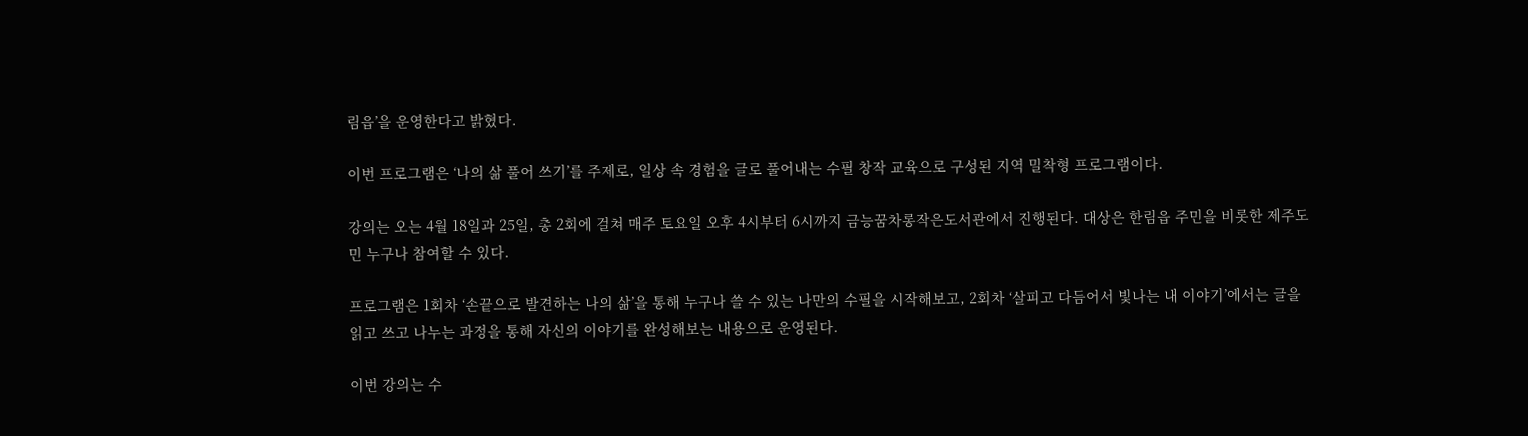림읍’을 운영한다고 밝혔다.

이번 프로그램은 ‘나의 삶 풀어 쓰기’를 주제로, 일상 속 경험을 글로 풀어내는 수필 창작 교육으로 구성된 지역 밀착형 프로그램이다.

강의는 오는 4월 18일과 25일, 총 2회에 걸쳐 매주 토요일 오후 4시부터 6시까지 금능꿈차롱작은도서관에서 진행된다. 대상은 한림읍 주민을 비롯한 제주도민 누구나 참여할 수 있다.

프로그램은 1회차 ‘손끝으로 발견하는 나의 삶’을 통해 누구나 쓸 수 있는 나만의 수필을 시작해보고, 2회차 ‘살피고 다듬어서 빛나는 내 이야기’에서는 글을 읽고 쓰고 나누는 과정을 통해 자신의 이야기를 완성해보는 내용으로 운영된다.

이번 강의는 수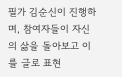필가 김순신이 진행하며, 참여자들이 자신의 삶을 돌아보고 이를 글로 표현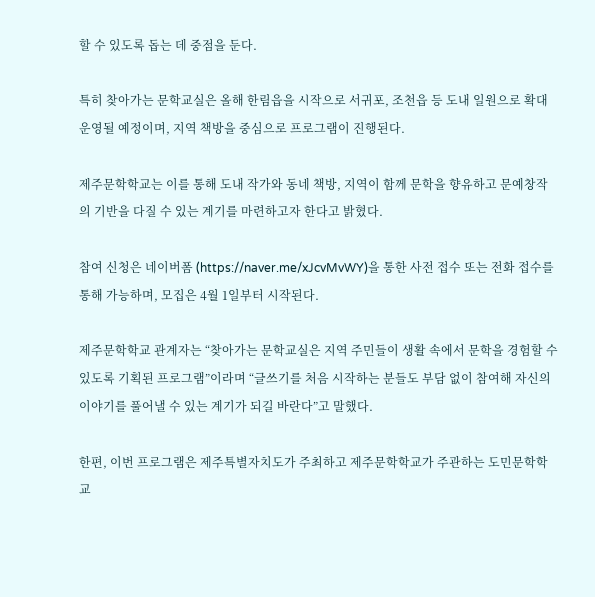할 수 있도록 돕는 데 중점을 둔다.

특히 찾아가는 문학교실은 올해 한림읍을 시작으로 서귀포, 조천읍 등 도내 일원으로 확대 운영될 예정이며, 지역 책방을 중심으로 프로그램이 진행된다.

제주문학학교는 이를 통해 도내 작가와 동네 책방, 지역이 함께 문학을 향유하고 문예창작의 기반을 다질 수 있는 계기를 마련하고자 한다고 밝혔다.

참여 신청은 네이버폼 (https://naver.me/xJcvMvWY)을 통한 사전 접수 또는 전화 접수를 통해 가능하며, 모집은 4월 1일부터 시작된다.

제주문학학교 관계자는 “찾아가는 문학교실은 지역 주민들이 생활 속에서 문학을 경험할 수 있도록 기획된 프로그램”이라며 “글쓰기를 처음 시작하는 분들도 부담 없이 참여해 자신의 이야기를 풀어낼 수 있는 계기가 되길 바란다”고 말했다.

한편, 이번 프로그램은 제주특별자치도가 주최하고 제주문학학교가 주관하는 도민문학학교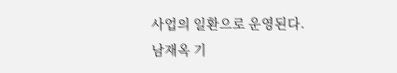사업의 일환으로 운영된다.
남재옥 기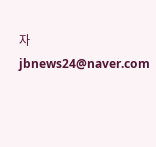자 jbnews24@naver.com